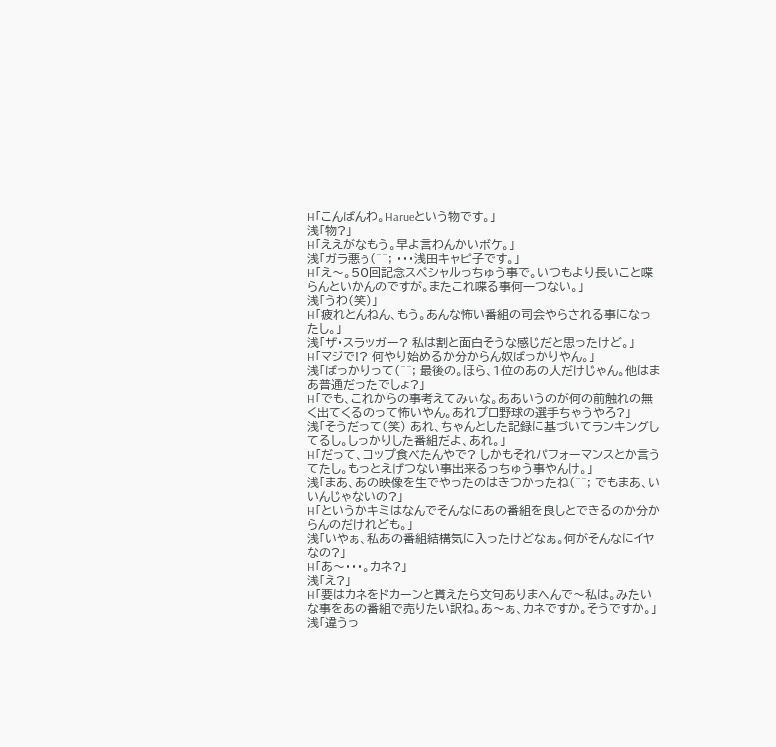H「こんばんわ。Harueという物です。」
浅「物?」
H「ええがなもう。早よ言わんかいボケ。」
浅「ガラ悪ぅ(^^; ・・・浅田キャピ子です。」
H「え〜。50回記念スペシャルっちゅう事で。いつもより長いこと喋らんといかんのですが。またこれ喋る事何一つない。」
浅「うわ(笑)」
H「疲れとんねん、もう。あんな怖い番組の司会やらされる事になったし。」
浅「ザ・スラッガー? 私は割と面白そうな感じだと思ったけど。」
H「マジで!? 何やり始めるか分からん奴ばっかりやん。」
浅「ばっかりって(^^; 最後の。ほら、1位のあの人だけじゃん。他はまあ普通だったでしょ?」
H「でも、これからの事考えてみぃな。ああいうのが何の前触れの無く出てくるのって怖いやん。あれプロ野球の選手ちゃうやろ?」
浅「そうだって(笑) あれ、ちゃんとした記録に基づいてランキングしてるし。しっかりした番組だよ、あれ。」
H「だって、コップ食べたんやで? しかもそれパフォーマンスとか言うてたし。もっとえげつない事出来るっちゅう事やんけ。」
浅「まあ、あの映像を生でやったのはきつかったね(^^; でもまあ、いいんじゃないの?」
H「というかキミはなんでそんなにあの番組を良しとできるのか分からんのだけれども。」
浅「いやぁ、私あの番組結構気に入ったけどなぁ。何がそんなにイヤなの?」
H「あ〜・・・。カネ?」
浅「え?」
H「要はカネをドカーンと貰えたら文句ありまへんで〜私は。みたいな事をあの番組で売りたい訳ね。あ〜ぁ、カネですか。そうですか。」
浅「違うっ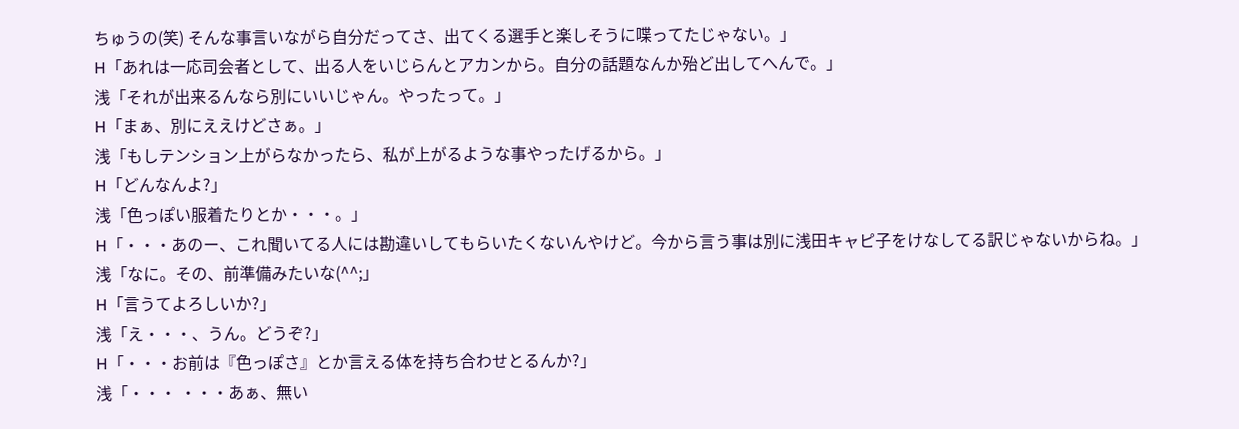ちゅうの(笑) そんな事言いながら自分だってさ、出てくる選手と楽しそうに喋ってたじゃない。」
H「あれは一応司会者として、出る人をいじらんとアカンから。自分の話題なんか殆ど出してへんで。」
浅「それが出来るんなら別にいいじゃん。やったって。」
H「まぁ、別にええけどさぁ。」
浅「もしテンション上がらなかったら、私が上がるような事やったげるから。」
H「どんなんよ?」
浅「色っぽい服着たりとか・・・。」
H「・・・あのー、これ聞いてる人には勘違いしてもらいたくないんやけど。今から言う事は別に浅田キャピ子をけなしてる訳じゃないからね。」
浅「なに。その、前準備みたいな(^^;」
H「言うてよろしいか?」
浅「え・・・、うん。どうぞ?」
H「・・・お前は『色っぽさ』とか言える体を持ち合わせとるんか?」
浅「・・・ ・・・あぁ、無い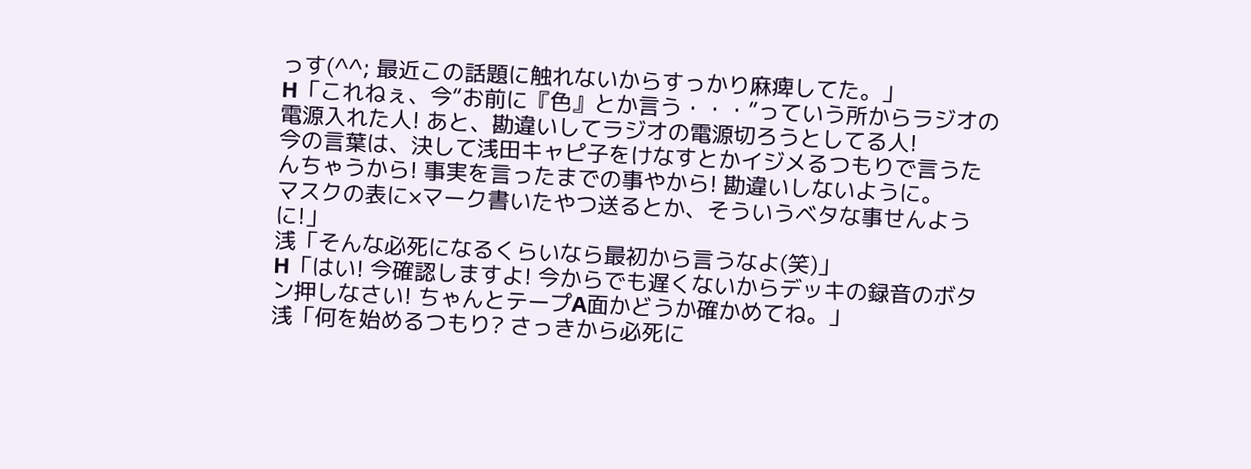っす(^^; 最近この話題に触れないからすっかり麻痺してた。」
H「これねぇ、今“お前に『色』とか言う・・・”っていう所からラジオの電源入れた人! あと、勘違いしてラジオの電源切ろうとしてる人!
今の言葉は、決して浅田キャピ子をけなすとかイジメるつもりで言うたんちゃうから! 事実を言ったまでの事やから! 勘違いしないように。
マスクの表に×マーク書いたやつ送るとか、そういうベタな事せんように!」
浅「そんな必死になるくらいなら最初から言うなよ(笑)」
H「はい! 今確認しますよ! 今からでも遅くないからデッキの録音のボタン押しなさい! ちゃんとテープA面かどうか確かめてね。」
浅「何を始めるつもり? さっきから必死に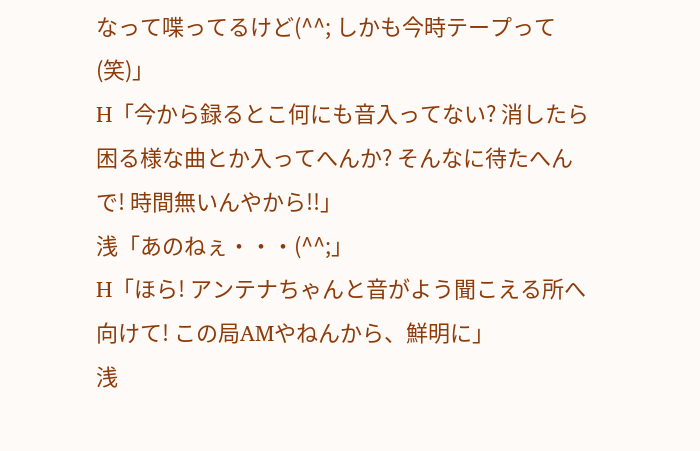なって喋ってるけど(^^; しかも今時テープって(笑)」
H「今から録るとこ何にも音入ってない? 消したら困る様な曲とか入ってへんか? そんなに待たへんで! 時間無いんやから!!」
浅「あのねぇ・・・(^^;」
H「ほら! アンテナちゃんと音がよう聞こえる所へ向けて! この局AMやねんから、鮮明に」
浅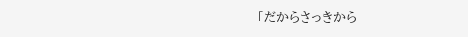「だからさっきから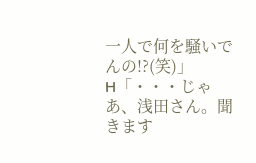一人で何を騒いでんの!?(笑)」
H「・・・じゃあ、浅田さん。聞きます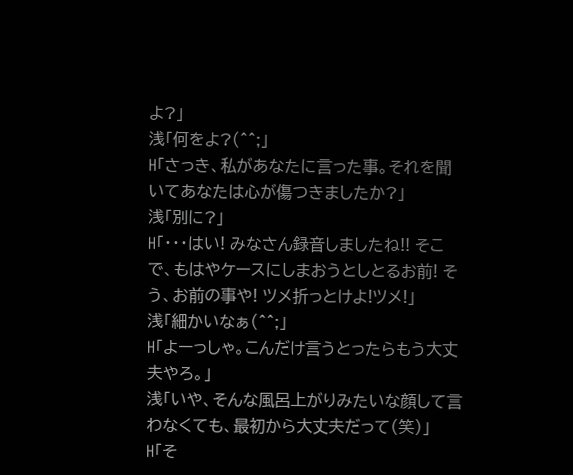よ?」
浅「何をよ?(^^;」
H「さっき、私があなたに言った事。それを聞いてあなたは心が傷つきましたか?」
浅「別に?」
H「・・・はい! みなさん録音しましたね!! そこで、もはやケースにしまおうとしとるお前! そう、お前の事や! ツメ折っとけよ!ツメ!」
浅「細かいなぁ(^^;」
H「よーっしゃ。こんだけ言うとったらもう大丈夫やろ。」
浅「いや、そんな風呂上がりみたいな顔して言わなくても、最初から大丈夫だって(笑)」
H「そ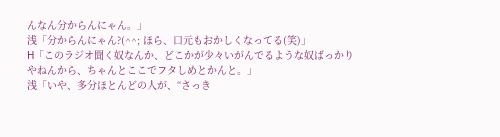んなん分からんにゃん。」
浅「分からんにゃん?(^^; ほら、口元もおかしくなってる(笑)」
H「このラジオ聞く奴なんか、どこかが少々いがんでるような奴ばっかりやねんから、ちゃんとここでフタしめとかんと。」
浅「いや、多分ほとんどの人が、“さっき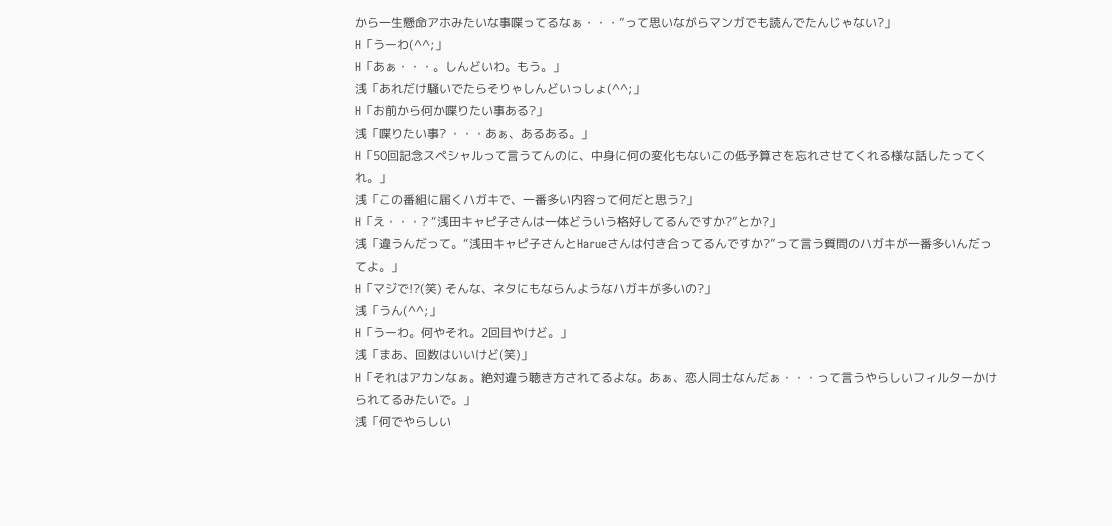から一生懸命アホみたいな事喋ってるなぁ・・・”って思いながらマンガでも読んでたんじゃない?」
H「うーわ(^^;」
H「あぁ・・・。しんどいわ。もう。」
浅「あれだけ騒いでたらそりゃしんどいっしょ(^^;」
H「お前から何か喋りたい事ある?」
浅「喋りたい事? ・・・あぁ、あるある。」
H「50回記念スペシャルって言うてんのに、中身に何の変化もないこの低予算さを忘れさせてくれる様な話したってくれ。」
浅「この番組に届くハガキで、一番多い内容って何だと思う?」
H「え・・・? “浅田キャピ子さんは一体どういう格好してるんですか?”とか?」
浅「違うんだって。“浅田キャピ子さんとHarueさんは付き合ってるんですか?”って言う質問のハガキが一番多いんだってよ。」
H「マジで!?(笑) そんな、ネタにもならんようなハガキが多いの?」
浅「うん(^^;」
H「うーわ。何やそれ。2回目やけど。」
浅「まあ、回数はいいけど(笑)」
H「それはアカンなぁ。絶対違う聴き方されてるよな。あぁ、恋人同士なんだぁ・・・って言うやらしいフィルターかけられてるみたいで。」
浅「何でやらしい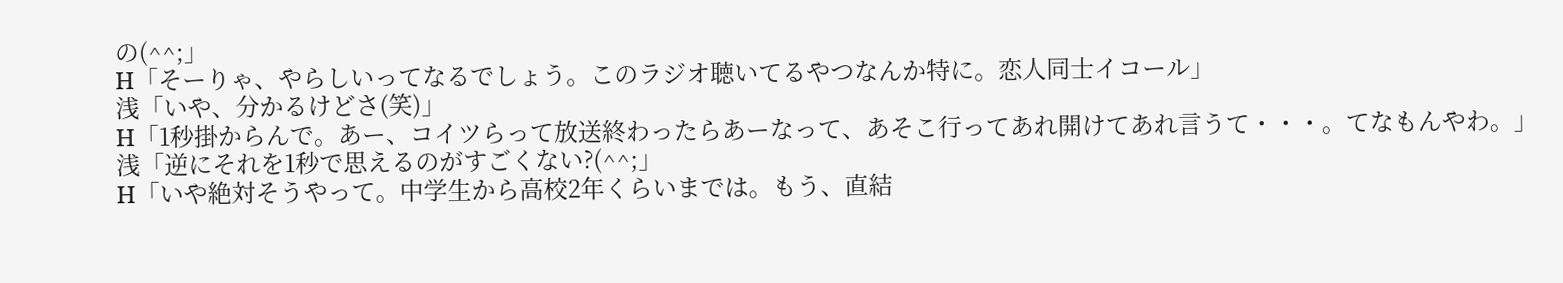の(^^;」
H「そーりゃ、やらしいってなるでしょう。このラジオ聴いてるやつなんか特に。恋人同士イコール」
浅「いや、分かるけどさ(笑)」
H「1秒掛からんで。あー、コイツらって放送終わったらあーなって、あそこ行ってあれ開けてあれ言うて・・・。てなもんやわ。」
浅「逆にそれを1秒で思えるのがすごくない?(^^;」
H「いや絶対そうやって。中学生から高校2年くらいまでは。もう、直結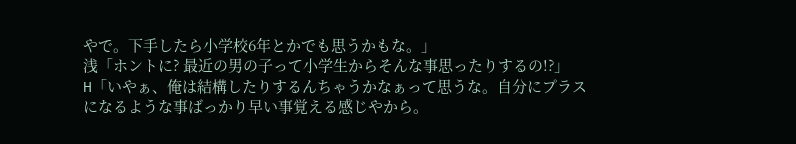やで。下手したら小学校6年とかでも思うかもな。」
浅「ホントに? 最近の男の子って小学生からそんな事思ったりするの!?」
H「いやぁ、俺は結構したりするんちゃうかなぁって思うな。自分にプラスになるような事ばっかり早い事覚える感じやから。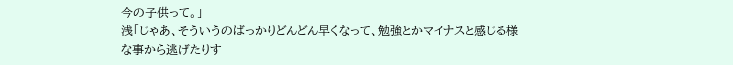今の子供って。」
浅「じゃあ、そういうのばっかりどんどん早くなって、勉強とかマイナスと感じる様な事から逃げたりす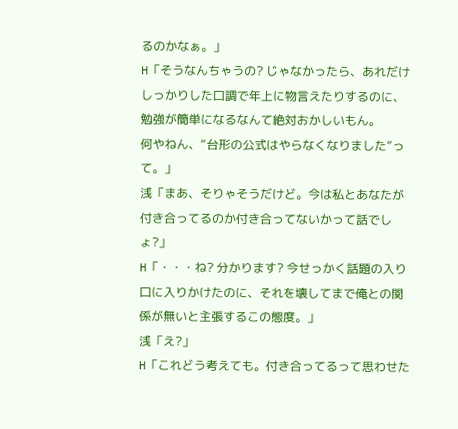るのかなぁ。」
H「そうなんちゃうの? じゃなかったら、あれだけしっかりした口調で年上に物言えたりするのに、勉強が簡単になるなんて絶対おかしいもん。
何やねん、“台形の公式はやらなくなりました”って。」
浅「まあ、そりゃそうだけど。今は私とあなたが付き合ってるのか付き合ってないかって話でしょ?」
H「・・・ね? 分かります? 今せっかく話題の入り口に入りかけたのに、それを壊してまで俺との関係が無いと主張するこの態度。」
浅「え?」
H「これどう考えても。付き合ってるって思わせた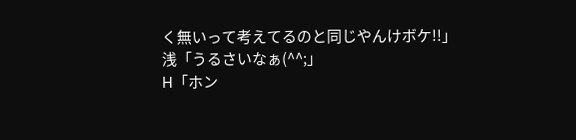く無いって考えてるのと同じやんけボケ!!」
浅「うるさいなぁ(^^;」
H「ホン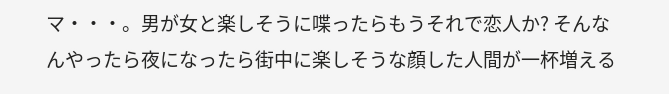マ・・・。男が女と楽しそうに喋ったらもうそれで恋人か? そんなんやったら夜になったら街中に楽しそうな顔した人間が一杯増える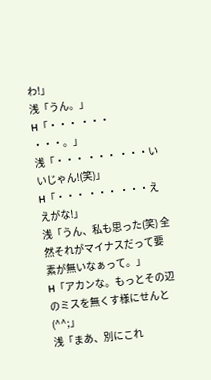わ!」
浅「うん。」
H「・・・ ・・・ ・・・。」
浅「・・・ ・・・ ・・・いいじゃん!(笑)」
H「・・・ ・・・ ・・・ええがな!」
浅「うん、私も思った(笑) 全然それがマイナスだって要素が無いなぁって。」
H「アカンな。もっとその辺のミスを無くす様にせんと(^^;」
浅「まあ、別にこれ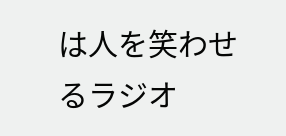は人を笑わせるラジオ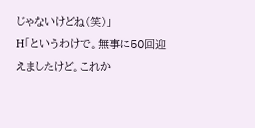じゃないけどね(笑)」
H「というわけで。無事に50回迎えましたけど。これか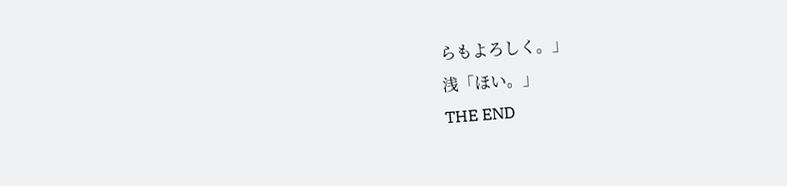らもよろしく。」
浅「ほい。」
THE END